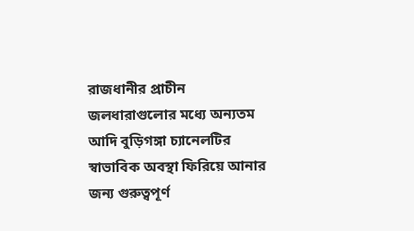রাজধানীর প্রাচীন জলধারাগুলোর মধ্যে অন্যতম আদি বুড়িগঙ্গা চ্যানেলটির স্বাভাবিক অবস্থা ফিরিয়ে আনার জন্য গুরুত্বপূর্ণ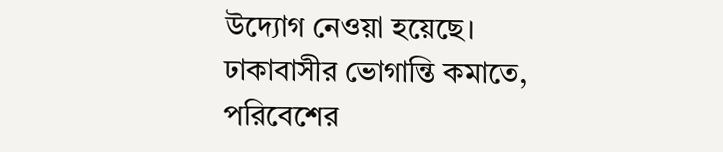উদ্যোগ নেওয়া হয়েছে। ঢাকাবাসীর ভোগান্তি কমাতে, পরিবেশের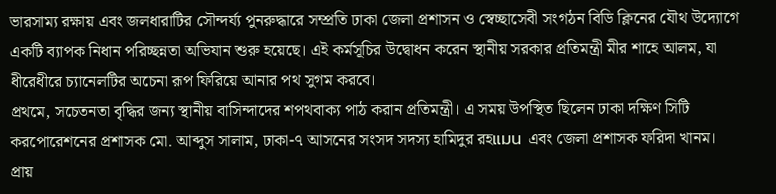ভারসাম্য রক্ষায় এবং জলধারাটির সৌন্দর্য্য পুনরুদ্ধারে সম্প্রতি ঢাকা জেলা প্রশাসন ও স্বেচ্ছাসেবী সংগঠন বিডি ক্লিনের যৌথ উদ্যোগে একটি ব্যাপক নিধান পরিচ্ছন্নতা অভিযান শুরু হয়েছে। এই কর্মসূচির উদ্বোধন করেন স্থানীয় সরকার প্রতিমন্ত্রী মীর শাহে আলম, যা ধীরেধীরে চ্যানেলটির অচেনা রূপ ফিরিয়ে আনার পথ সুগম করবে।
প্রথমে, সচেতনতা বৃদ্ধির জন্য স্থানীয় বাসিন্দাদের শপথবাক্য পাঠ করান প্রতিমন্ত্রী। এ সময় উপস্থিত ছিলেন ঢাকা দক্ষিণ সিটি করপোরেশনের প্রশাসক মো. আব্দুস সালাম, ঢাকা-৭ আসনের সংসদ সদস্য হামিদুর রহแมน এবং জেলা প্রশাসক ফরিদা খানম।
প্রায়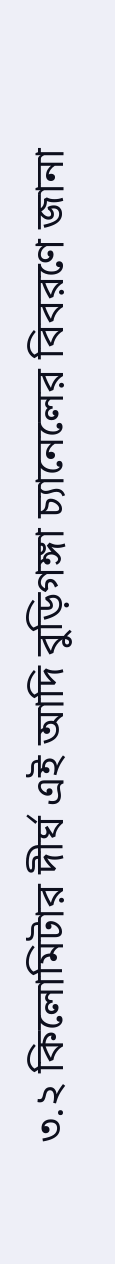৩.২ কিলোমিটার দীর্ঘ এই আদি বুড়িগঙ্গা চ্যানেলের বিবরণে জানা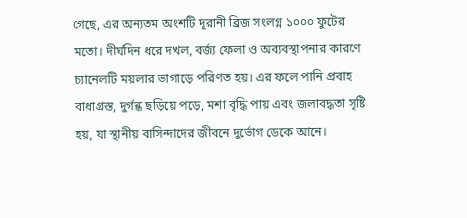গেছে, এর অন্যতম অংশটি দূরানী ব্রিজ সংলগ্ন ১০০০ ফুটের মতো। দীর্ঘদিন ধরে দখল, বর্জ্য ফেলা ও অব্যবস্থাপনার কারণে চ্যানেলটি ময়লার ভাগাড়ে পরিণত হয়। এর ফলে পানি প্রবাহ বাধাগ্রস্ত, দুর্গন্ধ ছড়িয়ে পড়ে, মশা বৃদ্ধি পায় এবং জলাবদ্ধতা সৃষ্টি হয়, যা স্থানীয় বাসিন্দাদের জীবনে দুর্ভোগ ডেকে আনে।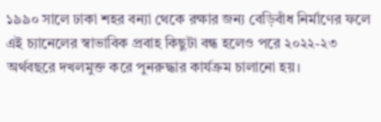১৯৯০ সালে ঢাকা শহর বন্যা থেকে রক্ষার জন্য বেড়িবাঁধ নির্মাণের ফলে এই চ্যানেলের স্বাভাবিক প্রবাহ কিছুটা বন্ধ হলেও পরে ২০২২-২৩ অর্থবছরে দখলমুক্ত করে পুনরুদ্ধার কার্যক্রম চালানো হয়।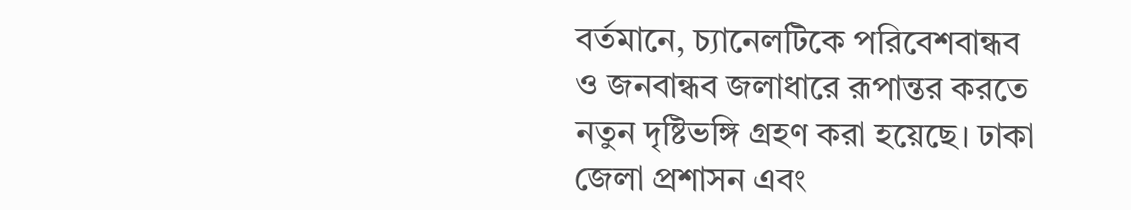বর্তমানে, চ্যানেলটিকে পরিবেশবান্ধব ও জনবান্ধব জলাধারে রূপান্তর করতে নতুন দৃষ্টিভঙ্গি গ্রহণ করা হয়েছে। ঢাকা জেলা প্রশাসন এবং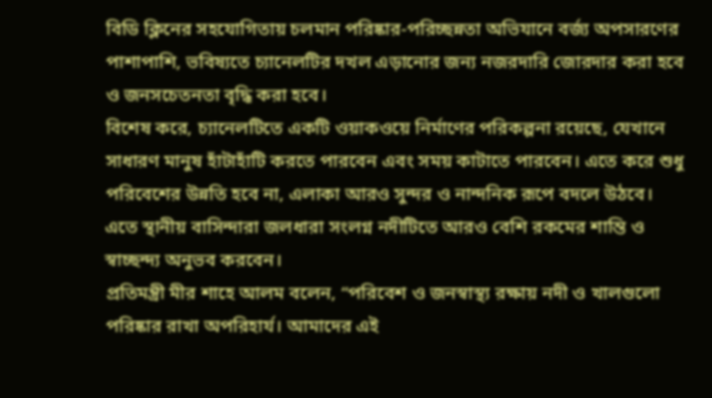বিডি ক্লিনের সহযোগিতায় চলমান পরিষ্কার-পরিচ্ছন্নতা অভিযানে বর্জ্য অপসারণের পাশাপাশি, ভবিষ্যতে চ্যানেলটির দখল এড়ানোর জন্য নজরদারি জোরদার করা হবে ও জনসচেতনতা বৃদ্ধি করা হবে।
বিশেষ করে, চ্যানেলটিতে একটি ওয়াকওয়ে নির্মাণের পরিকল্পনা রয়েছে, যেখানে সাধারণ মানুষ হাঁটাহাঁটি করতে পারবেন এবং সময় কাটাতে পারবেন। এতে করে শুধু পরিবেশের উন্নতি হবে না, এলাকা আরও সুন্দর ও নান্দনিক রূপে বদলে উঠবে। এতে স্থানীয় বাসিন্দারা জলধারা সংলগ্ন নদীটিতে আরও বেশি রকমের শান্তি ও স্বাচ্ছন্দ্য অনুভব করবেন।
প্রতিমন্ত্রী মীর শাহে আলম বলেন, “পরিবেশ ও জনস্বাস্থ্য রক্ষায় নদী ও খালগুলো পরিষ্কার রাখা অপরিহার্য। আমাদের এই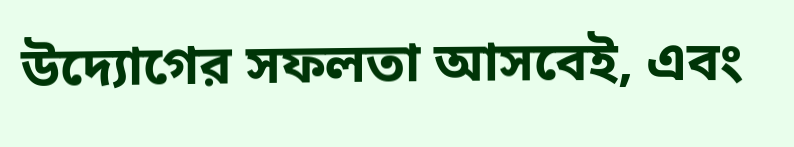উদ্যোগের সফলতা আসবেই, এবং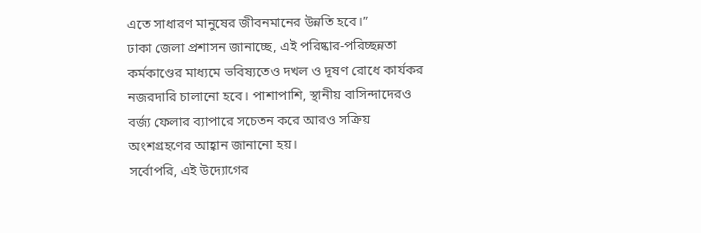এতে সাধারণ মানুষের জীবনমানের উন্নতি হবে।”
ঢাকা জেলা প্রশাসন জানাচ্ছে, এই পরিষ্কার-পরিচ্ছন্নতা কর্মকাণ্ডের মাধ্যমে ভবিষ্যতেও দখল ও দূষণ রোধে কার্যকর নজরদারি চালানো হবে। পাশাপাশি, স্থানীয় বাসিন্দাদেরও বর্জ্য ফেলার ব্যাপারে সচেতন করে আরও সক্রিয় অংশগ্রহণের আহ্বান জানানো হয়।
সর্বোপরি, এই উদ্যোগের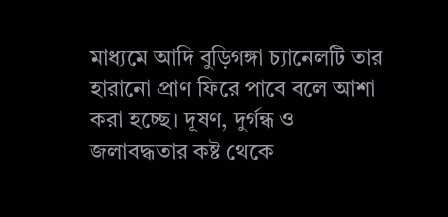মাধ্যমে আদি বুড়িগঙ্গা চ্যানেলটি তার হারানো প্রাণ ফিরে পাবে বলে আশা করা হচ্ছে। দূষণ, দুর্গন্ধ ও জলাবদ্ধতার কষ্ট থেকে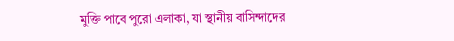মুক্তি পাবে পুরো এলাকা, যা স্থানীয় বাসিন্দাদের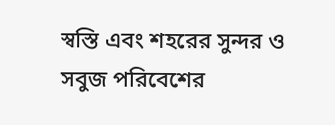স্বস্তি এবং শহরের সুন্দর ও সবুজ পরিবেশের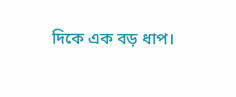দিকে এক বড় ধাপ।